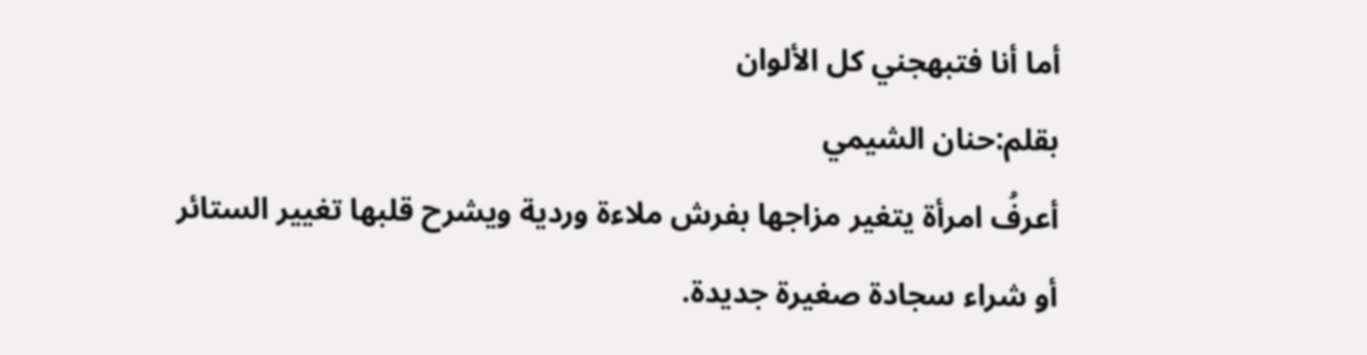أما أنا فتبهجني كل الألوان
بقلم:حنان الشيمي
أعرفُ امرأة يتغير مزاجها بفرش ملاءة وردية ويشرح قلبها تغيير الستائر
أو شراء سجادة صغيرة جديدة.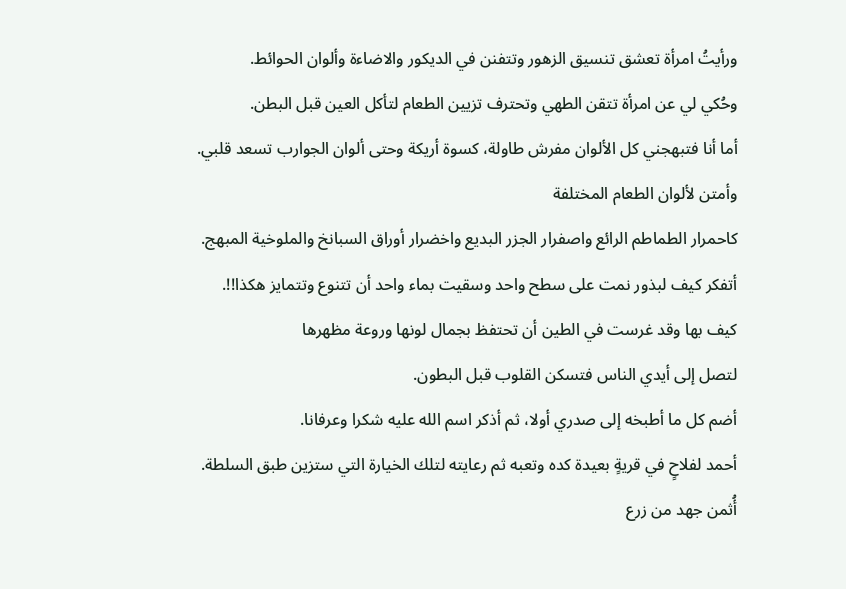ورأيتُ امرأة تعشق تنسيق الزهور وتتفنن في الديكور والاضاءة وألوان الحوائط.
وحُكي لي عن امرأة تتقن الطهي وتحترف تزيين الطعام لتأكل العين قبل البطن.
أما أنا فتبهجني كل الألوان مفرش طاولة، كسوة أريكة وحتى ألوان الجوارب تسعد قلبي.
وأمتن لألوان الطعام المختلفة
كاحمرار الطماطم الرائع واصفرار الجزر البديع واخضرار أوراق السبانخ والملوخية المبهج.
أتفكر كيف لبذور نمت على سطح واحد وسقيت بماء واحد أن تتنوع وتتمايز هكذا!!.
كيف بها وقد غرست في الطين أن تحتفظ بجمال لونها وروعة مظهرها
لتصل إلى أيدي الناس فتسكن القلوب قبل البطون.
أضم كل ما أطبخه إلى صدري أولا، ثم أذكر اسم الله عليه شكرا وعرفانا.
أحمد لفلاحٍ في قريةٍ بعيدة كده وتعبه ثم رعايته لتلك الخيارة التي ستزين طبق السلطة.
أُثمن جهد من زرع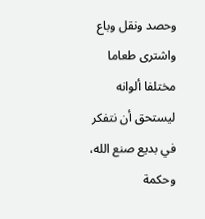وحصد ونقل وباع واشترى طعاما مختلفا ألوانه
ليستحق أن نتفكر في بديع صنع الله،
وحكمة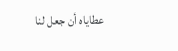عطاياه أن جعل لنا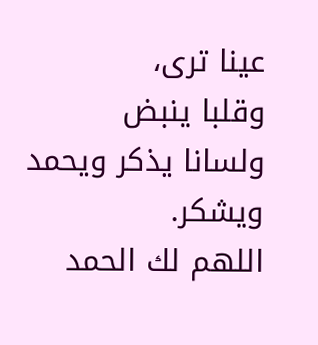عينا ترى،
وقلبا ينبض
ولسانا يذكر ويحمد ويشكر.
اللهم لك الحمد